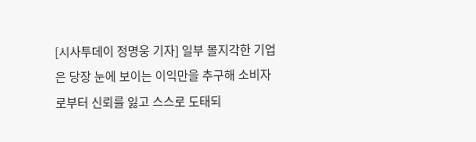[시사투데이 정명웅 기자] 일부 몰지각한 기업은 당장 눈에 보이는 이익만을 추구해 소비자로부터 신뢰를 잃고 스스로 도태되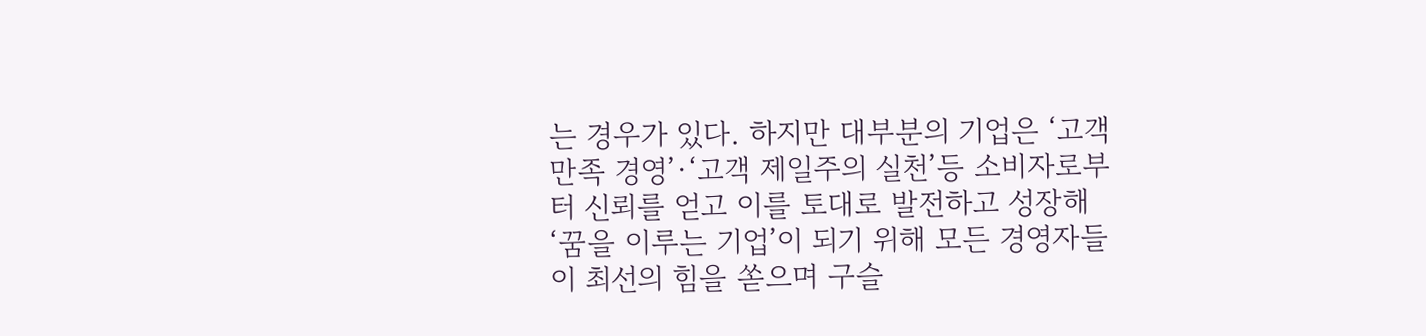는 경우가 있다. 하지만 대부분의 기업은 ‘고객만족 경영’·‘고객 제일주의 실천’등 소비자로부터 신뢰를 얻고 이를 토대로 발전하고 성장해 ‘꿈을 이루는 기업’이 되기 위해 모든 경영자들이 최선의 힘을 쏟으며 구슬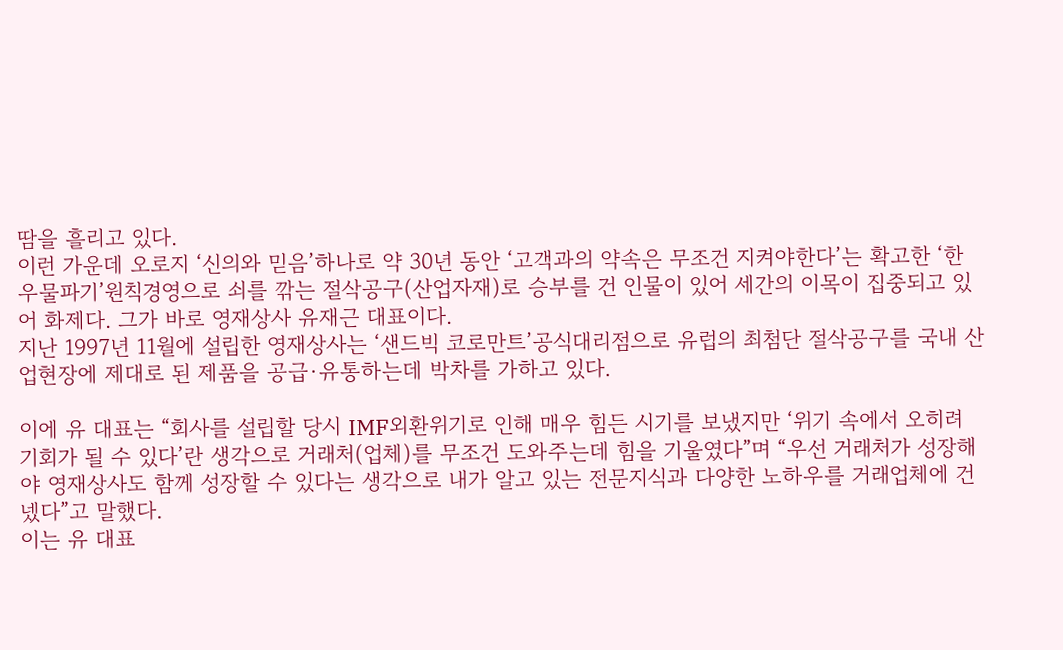땀을 흘리고 있다.
이런 가운데 오로지 ‘신의와 믿음’하나로 약 30년 동안 ‘고객과의 약속은 무조건 지켜야한다’는 확고한 ‘한 우물파기’원칙경영으로 쇠를 깎는 절삭공구(산업자재)로 승부를 건 인물이 있어 세간의 이목이 집중되고 있어 화제다. 그가 바로 영재상사 유재근 대표이다.
지난 1997년 11월에 설립한 영재상사는 ‘샌드빅 코로만트’공식대리점으로 유럽의 최첨단 절삭공구를 국내 산업현장에 제대로 된 제품을 공급·유통하는데 박차를 가하고 있다.

이에 유 대표는 “회사를 설립할 당시 IMF외환위기로 인해 매우 힘든 시기를 보냈지만 ‘위기 속에서 오히려 기회가 될 수 있다’란 생각으로 거래처(업체)를 무조건 도와주는데 힘을 기울였다”며 “우선 거래처가 성장해야 영재상사도 함께 성장할 수 있다는 생각으로 내가 알고 있는 전문지식과 다양한 노하우를 거래업체에 건넸다”고 말했다.
이는 유 대표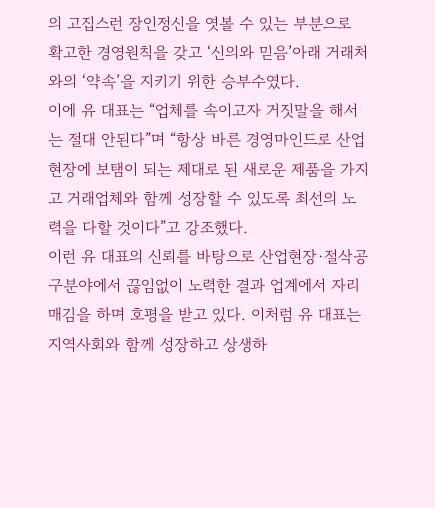의 고집스런 장인정신을 엿볼 수 있는 부분으로 확고한 경영원칙을 갖고 ‘신의와 믿음’아래 거래처와의 ‘약속’을 지키기 위한 승부수였다.
이에 유 대표는 “업체를 속이고자 거짓말을 해서는 절대 안된다”며 “항상 바른 경영마인드로 산업현장에 보탬이 되는 제대로 된 새로운 제품을 가지고 거래업체와 함께 성장할 수 있도록 최선의 노력을 다할 것이다”고 강조했다.
이런 유 대표의 신뢰를 바탕으로 산업현장·절삭공구분야에서 끊임없이 노력한 결과 업계에서 자리매김을 하며 호평을 받고 있다. 이처럼 유 대표는 지역사회와 함께 성장하고 상생하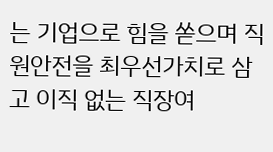는 기업으로 힘을 쏟으며 직원안전을 최우선가치로 삼고 이직 없는 직장여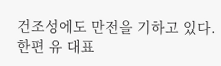건조성에도 만전을 기하고 있다.
한편 유 대표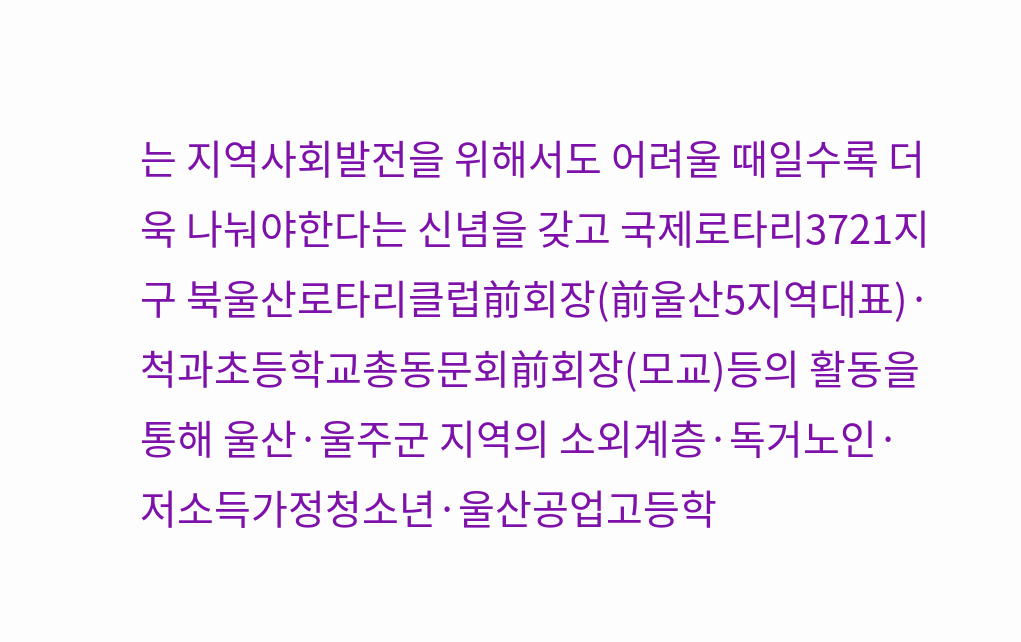는 지역사회발전을 위해서도 어려울 때일수록 더욱 나눠야한다는 신념을 갖고 국제로타리3721지구 북울산로타리클럽前회장(前울산5지역대표)·척과초등학교총동문회前회장(모교)등의 활동을 통해 울산·울주군 지역의 소외계층·독거노인·저소득가정청소년·울산공업고등학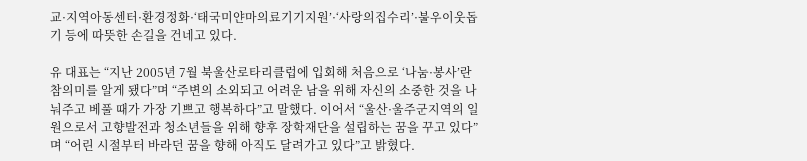교·지역아동센터·환경정화·‘태국미얀마의료기기지원’·‘사랑의집수리’·불우이웃돕기 등에 따뜻한 손길을 건네고 있다.

유 대표는 “지난 2005년 7월 북울산로타리클럽에 입회해 처음으로 ‘나눔·봉사’란 참의미를 알게 됐다”며 “주변의 소외되고 어려운 남을 위해 자신의 소중한 것을 나눠주고 베풀 때가 가장 기쁘고 행복하다”고 말했다. 이어서 “울산·울주군지역의 일원으로서 고향발전과 청소년들을 위해 향후 장학재단을 설립하는 꿈을 꾸고 있다”며 “어린 시절부터 바라던 꿈을 향해 아직도 달려가고 있다”고 밝혔다.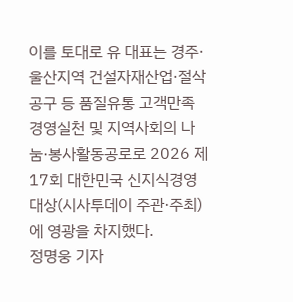이를 토대로 유 대표는 경주·울산지역 건설자재산업·절삭공구 등 품질유통 고객만족경영실천 및 지역사회의 나눔·봉사활동공로로 2026 제 17회 대한민국 신지식경영 대상(시사투데이 주관·주최)에 영광을 차지했다.
정명웅 기자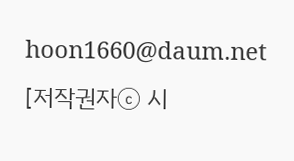hoon1660@daum.net
[저작권자ⓒ 시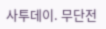사투데이. 무단전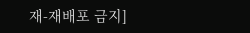재-재배포 금지]